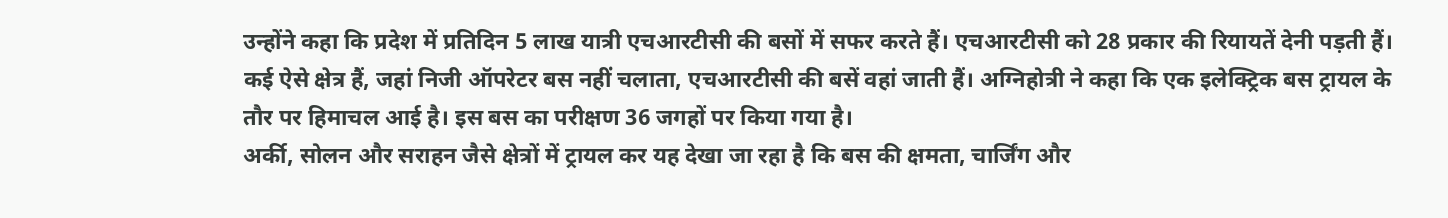उन्होंने कहा कि प्रदेश में प्रतिदिन 5 लाख यात्री एचआरटीसी की बसों में सफर करते हैं। एचआरटीसी को 28 प्रकार की रियायतें देनी पड़ती हैं। कई ऐसे क्षेत्र हैं, जहां निजी ऑपरेटर बस नहीं चलाता, एचआरटीसी की बसें वहां जाती हैं। अग्निहोत्री ने कहा कि एक इलेक्ट्रिक बस ट्रायल के तौर पर हिमाचल आई है। इस बस का परीक्षण 36 जगहों पर किया गया है।
अर्की, सोलन और सराहन जैसे क्षेत्रों में ट्रायल कर यह देखा जा रहा है कि बस की क्षमता, चार्जिंग और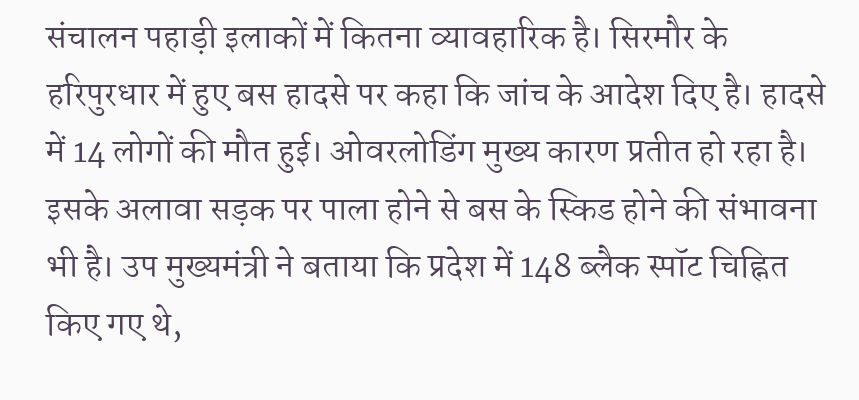संचालन पहाड़ी इलाकों में कितना व्यावहारिक है। सिरमौर के हरिपुरधार में हुए बस हादसे पर कहा कि जांच के आदेश दिए है। हादसे में 14 लोगों की मौत हुई। ओवरलोडिंग मुख्य कारण प्रतीत हो रहा है। इसके अलावा सड़क पर पाला होने से बस के स्किड होने की संभावना भी है। उप मुख्यमंत्री ने बताया कि प्रदेश में 148 ब्लैक स्पॉट चिह्नित किए गए थे,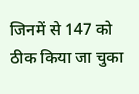जिनमें से 147 को ठीक किया जा चुका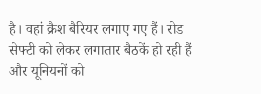है। वहां क्रैश बैरियर लगाए गए हैं। रोड सेफ्टी को लेकर लगातार बैठकें हो रही हैं और यूनियनों को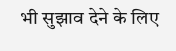भी सुझाव देने के लिए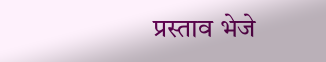प्रस्ताव भेजे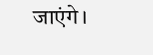जाएंगे।